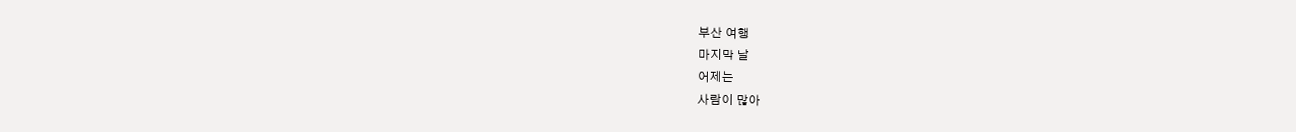부산 여행
마지막 날
어제는
사람이 많아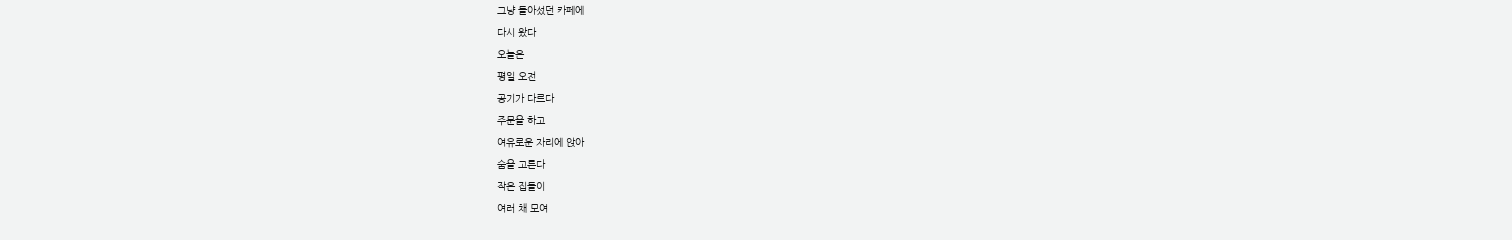그냥 돌아섰던 카페에
다시 왔다
오늘은
평일 오전
공기가 다르다
주문을 하고
여유로운 자리에 앉아
숨을 고른다
작은 집들이
여러 채 모여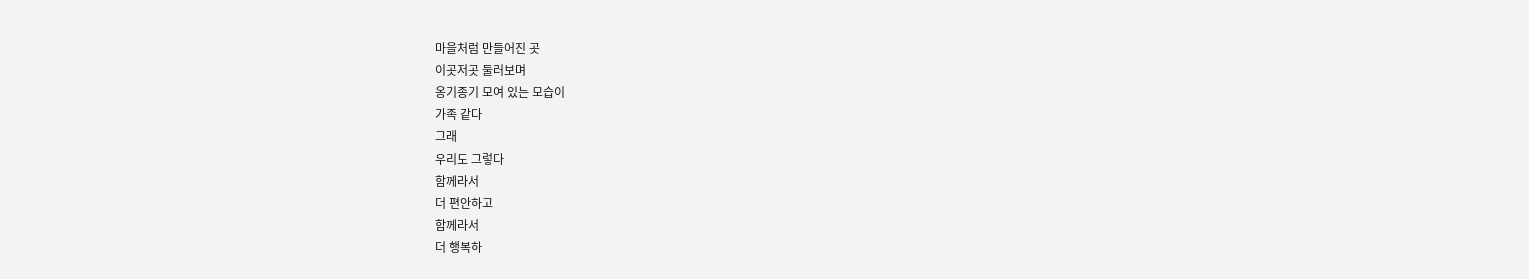마을처럼 만들어진 곳
이곳저곳 둘러보며
옹기종기 모여 있는 모습이
가족 같다
그래
우리도 그렇다
함께라서
더 편안하고
함께라서
더 행복하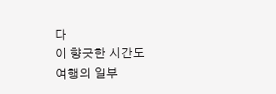다
이 향긋한 시간도
여행의 일부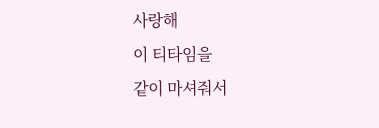사랑해
이 티타임을
같이 마셔줘서